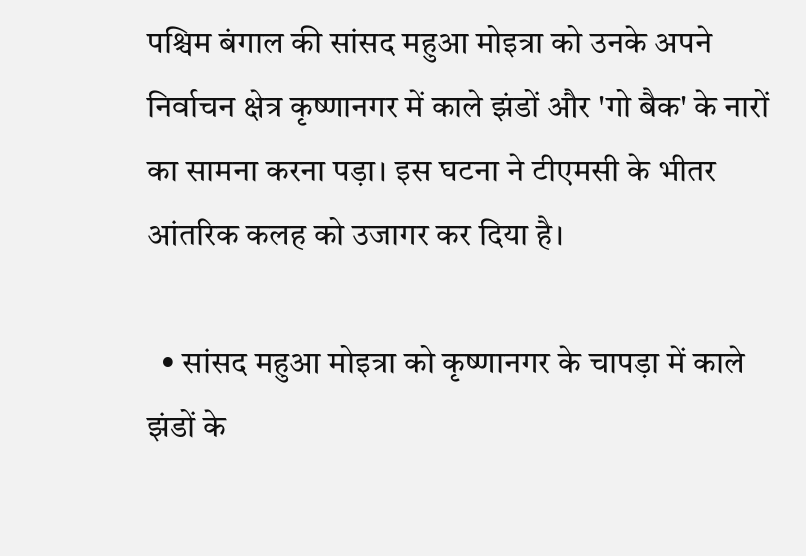पश्चिम बंगाल की सांसद महुआ मोइत्रा को उनके अपने निर्वाचन क्षेत्र कृष्णानगर में काले झंडों और 'गो बैक' के नारों का सामना करना पड़ा। इस घटना ने टीएमसी के भीतर आंतरिक कलह को उजागर कर दिया है।

  • सांसद महुआ मोइत्रा को कृष्णानगर के चापड़ा में काले झंडों के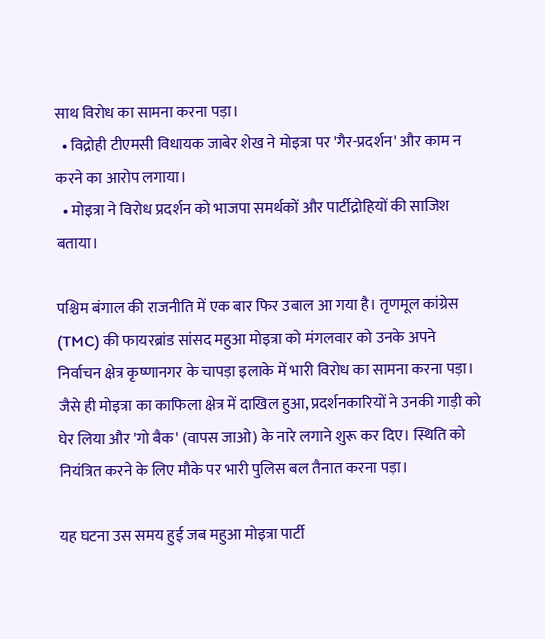साथ विरोध का सामना करना पड़ा।
  • विद्रोही टीएमसी विधायक जाबेर शेख ने मोइत्रा पर 'गैर-प्रदर्शन' और काम न करने का आरोप लगाया।
  • मोइत्रा ने विरोध प्रदर्शन को भाजपा समर्थकों और पार्टीद्रोहियों की साजिश बताया।

पश्चिम बंगाल की राजनीति में एक बार फिर उबाल आ गया है। तृणमूल कांग्रेस (TMC) की फायरब्रांड सांसद महुआ मोइत्रा को मंगलवार को उनके अपने निर्वाचन क्षेत्र कृष्णानगर के चापड़ा इलाके में भारी विरोध का सामना करना पड़ा। जैसे ही मोइत्रा का काफिला क्षेत्र में दाखिल हुआ, प्रदर्शनकारियों ने उनकी गाड़ी को घेर लिया और 'गो बैक' (वापस जाओ) के नारे लगाने शुरू कर दिए। स्थिति को नियंत्रित करने के लिए मौके पर भारी पुलिस बल तैनात करना पड़ा।

यह घटना उस समय हुई जब महुआ मोइत्रा पार्टी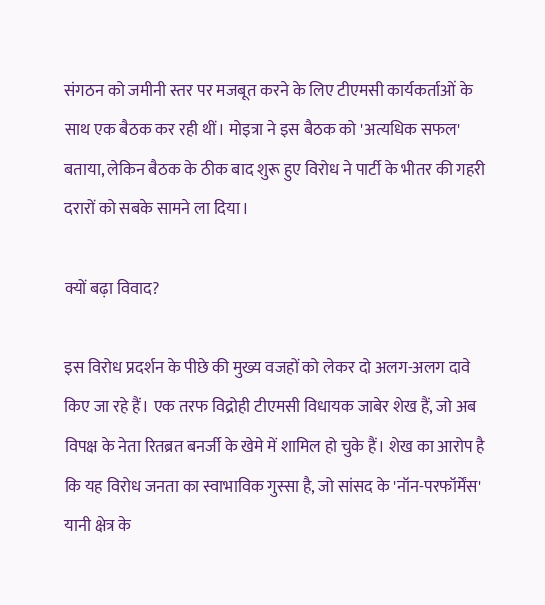संगठन को जमीनी स्तर पर मजबूत करने के लिए टीएमसी कार्यकर्ताओं के साथ एक बैठक कर रही थीं। मोइत्रा ने इस बैठक को 'अत्यधिक सफल' बताया, लेकिन बैठक के ठीक बाद शुरू हुए विरोध ने पार्टी के भीतर की गहरी दरारों को सबके सामने ला दिया।

क्यों बढ़ा विवाद?

इस विरोध प्रदर्शन के पीछे की मुख्य वजहों को लेकर दो अलग-अलग दावे किए जा रहे हैं। एक तरफ विद्रोही टीएमसी विधायक जाबेर शेख हैं, जो अब विपक्ष के नेता रितब्रत बनर्जी के खेमे में शामिल हो चुके हैं। शेख का आरोप है कि यह विरोध जनता का स्वाभाविक गुस्सा है, जो सांसद के 'नॉन-परफॉर्मेंस' यानी क्षेत्र के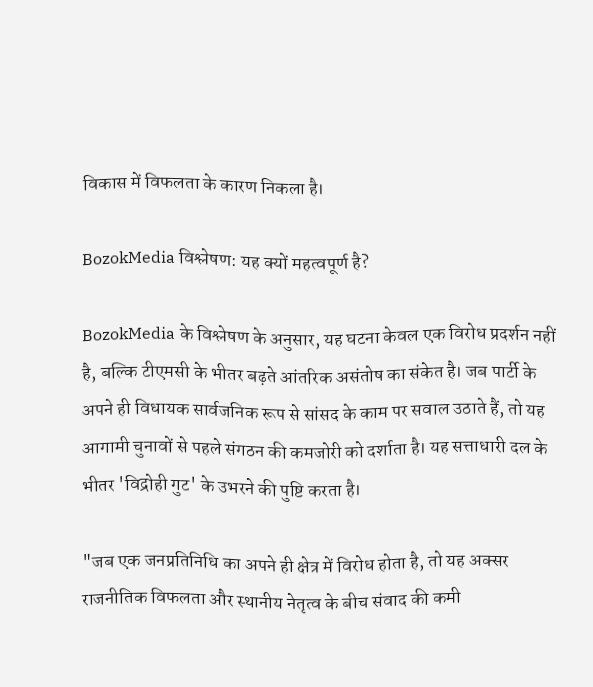विकास में विफलता के कारण निकला है।

BozokMedia विश्लेषण: यह क्यों महत्वपूर्ण है?

BozokMedia के विश्लेषण के अनुसार, यह घटना केवल एक विरोध प्रदर्शन नहीं है, बल्कि टीएमसी के भीतर बढ़ते आंतरिक असंतोष का संकेत है। जब पार्टी के अपने ही विधायक सार्वजनिक रूप से सांसद के काम पर सवाल उठाते हैं, तो यह आगामी चुनावों से पहले संगठन की कमजोरी को दर्शाता है। यह सत्ताधारी दल के भीतर 'विद्रोही गुट' के उभरने की पुष्टि करता है।

"जब एक जनप्रतिनिधि का अपने ही क्षेत्र में विरोध होता है, तो यह अक्सर राजनीतिक विफलता और स्थानीय नेतृत्व के बीच संवाद की कमी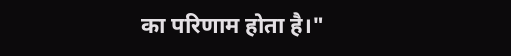का परिणाम होता है।"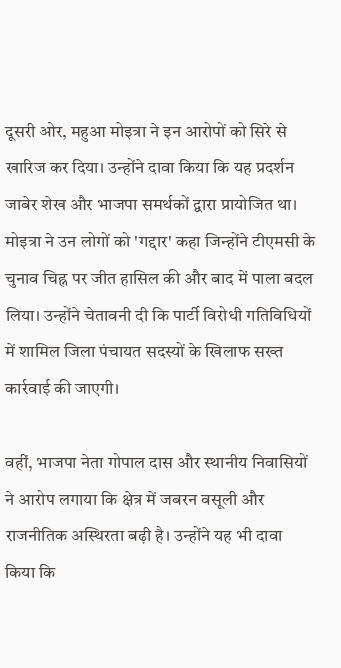दूसरी ओर, महुआ मोइत्रा ने इन आरोपों को सिरे से खारिज कर दिया। उन्होंने दावा किया कि यह प्रदर्शन जाबेर शेख और भाजपा समर्थकों द्वारा प्रायोजित था। मोइत्रा ने उन लोगों को 'गद्दार' कहा जिन्होंने टीएमसी के चुनाव चिह्न पर जीत हासिल की और बाद में पाला बदल लिया। उन्होंने चेतावनी दी कि पार्टी विरोधी गतिविधियों में शामिल जिला पंचायत सदस्यों के खिलाफ सख्त कार्रवाई की जाएगी।

वहीं, भाजपा नेता गोपाल दास और स्थानीय निवासियों ने आरोप लगाया कि क्षेत्र में जबरन वसूली और राजनीतिक अस्थिरता बढ़ी है। उन्होंने यह भी दावा किया कि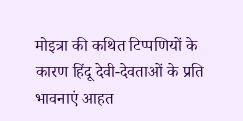मोइत्रा की कथित टिप्पणियों के कारण हिंदू देवी-देवताओं के प्रति भावनाएं आहत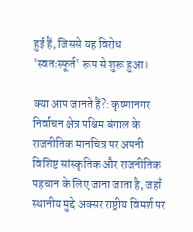हुई हैं, जिससे यह विरोध 'स्वतःस्फूर्त' रूप से शुरू हुआ।

क्या आप जानते हैं?: कृष्णानगर निर्वाचन क्षेत्र पश्चिम बंगाल के राजनीतिक मानचित्र पर अपनी विशिष्ट सांस्कृतिक और राजनीतिक पहचान के लिए जाना जाता है, जहाँ स्थानीय मुद्दे अक्सर राष्ट्रीय विमर्श पर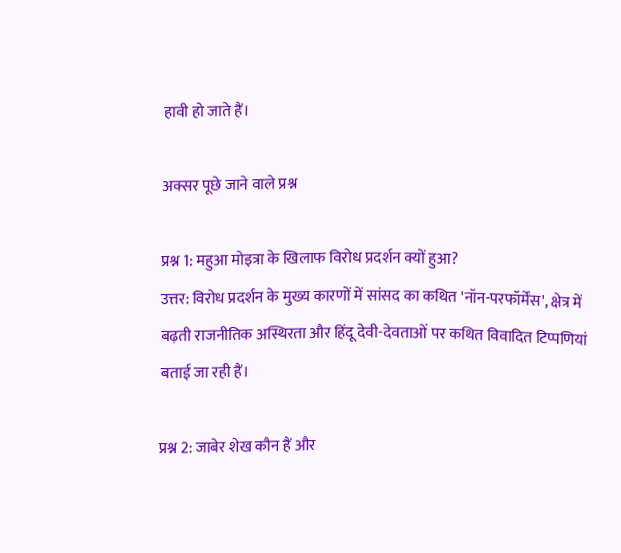हावी हो जाते हैं।

अक्सर पूछे जाने वाले प्रश्न

प्रश्न 1: महुआ मोइत्रा के खिलाफ विरोध प्रदर्शन क्यों हुआ?
उत्तर: विरोध प्रदर्शन के मुख्य कारणों में सांसद का कथित 'नॉन-परफॉर्मेंस', क्षेत्र में बढ़ती राजनीतिक अस्थिरता और हिंदू देवी-देवताओं पर कथित विवादित टिप्पणियां बताई जा रही हैं।

प्रश्न 2: जाबेर शेख कौन हैं और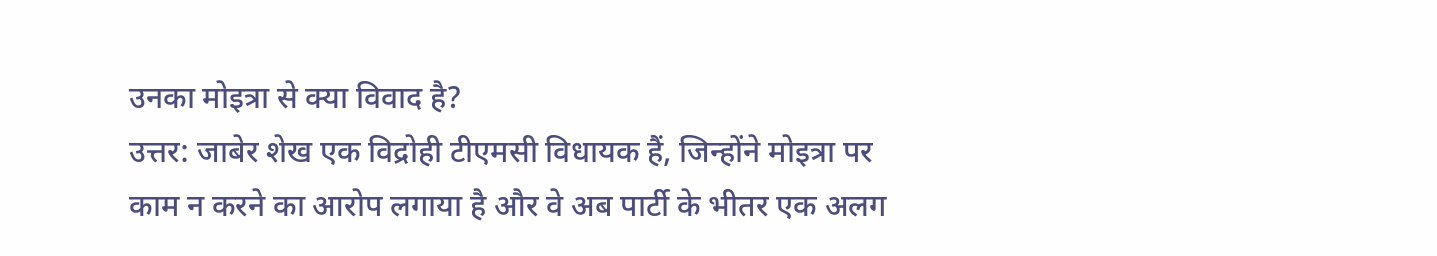उनका मोइत्रा से क्या विवाद है?
उत्तर: जाबेर शेख एक विद्रोही टीएमसी विधायक हैं, जिन्होंने मोइत्रा पर काम न करने का आरोप लगाया है और वे अब पार्टी के भीतर एक अलग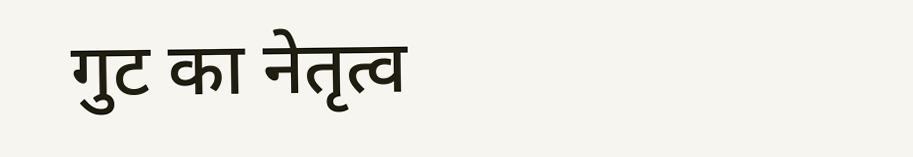गुट का नेतृत्व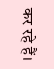कर रहे हैं।